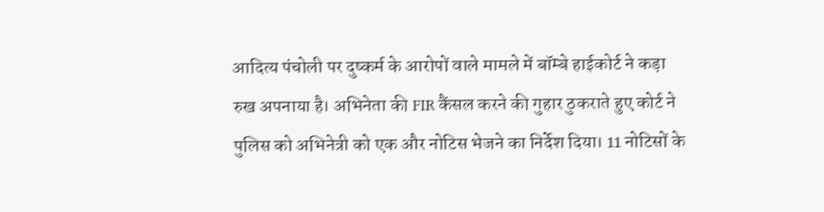आदित्य पंचोली पर दुष्कर्म के आरोपों वाले मामले में बॉम्बे हाईकोर्ट ने कड़ा रुख अपनाया है। अभिनेता की FIR कैंसल करने की गुहार ठुकराते हुए कोर्ट ने पुलिस को अभिनेत्री को एक और नोटिस भेजने का निर्देश दिया। 11 नोटिसों के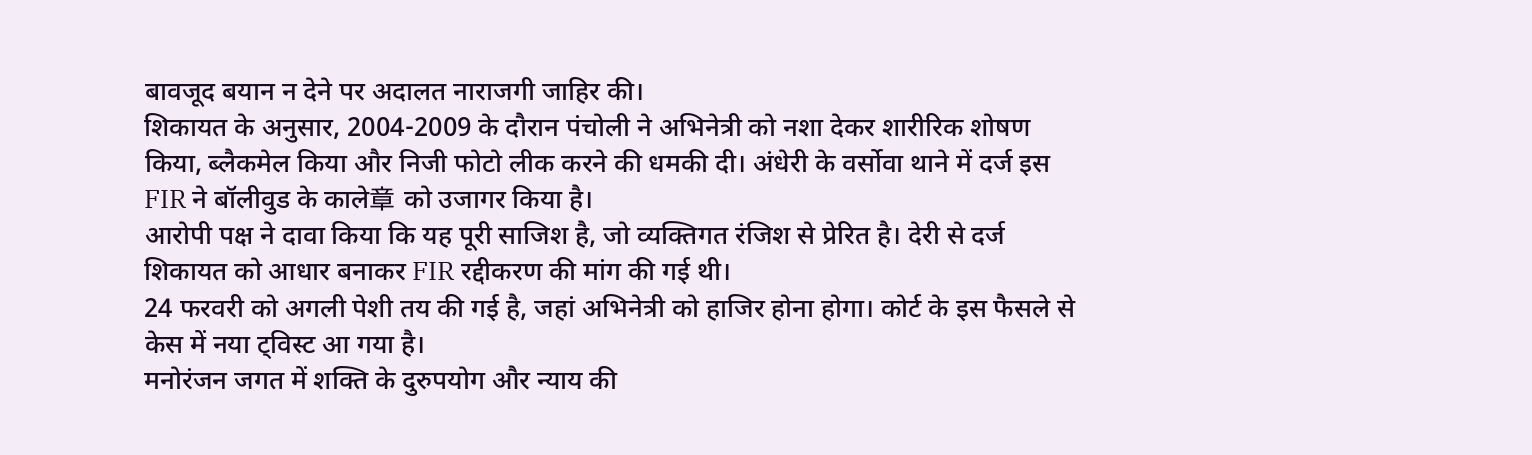बावजूद बयान न देने पर अदालत नाराजगी जाहिर की।
शिकायत के अनुसार, 2004-2009 के दौरान पंचोली ने अभिनेत्री को नशा देकर शारीरिक शोषण किया, ब्लैकमेल किया और निजी फोटो लीक करने की धमकी दी। अंधेरी के वर्सोवा थाने में दर्ज इस FIR ने बॉलीवुड के काले章 को उजागर किया है।
आरोपी पक्ष ने दावा किया कि यह पूरी साजिश है, जो व्यक्तिगत रंजिश से प्रेरित है। देरी से दर्ज शिकायत को आधार बनाकर FIR रद्दीकरण की मांग की गई थी।
24 फरवरी को अगली पेशी तय की गई है, जहां अभिनेत्री को हाजिर होना होगा। कोर्ट के इस फैसले से केस में नया ट्विस्ट आ गया है।
मनोरंजन जगत में शक्ति के दुरुपयोग और न्याय की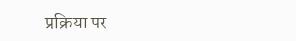प्रक्रिया पर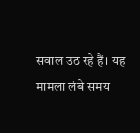सवाल उठ रहे हैं। यह मामला लंबे समय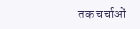तक चर्चाओं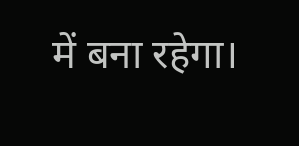में बना रहेगा।